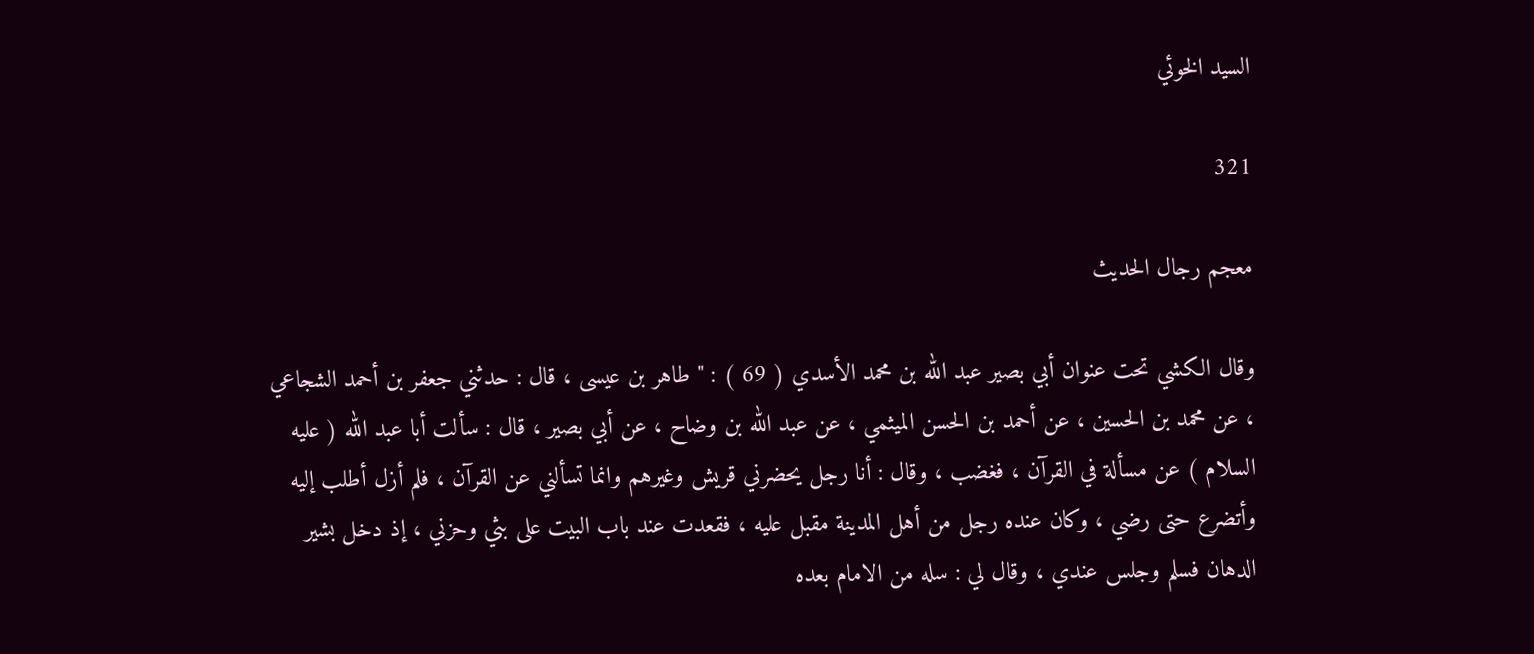السيد الخوئي

321

معجم رجال الحديث

وقال الكشي تحت عنوان أبي بصير عبد الله بن محمد الأسدي ( 69 ) : " طاهر بن عيسى ، قال : حدثني جعفر بن أحمد الشجاعي ، عن محمد بن الحسين ، عن أحمد بن الحسن الميثمي ، عن عبد الله بن وضاح ، عن أبي بصير ، قال : سألت أبا عبد الله ( عليه السلام ) عن مسألة في القرآن ، فغضب ، وقال : أنا رجل يحضرني قريش وغيرهم وانما تسألني عن القرآن ، فلم أزل أطلب إليه وأتضرع حتى رضي ، وكان عنده رجل من أهل المدينة مقبل عليه ، فقعدت عند باب البيت على بثي وحزني ، إذ دخل بشير الدهان فسلم وجلس عندي ، وقال لي : سله من الامام بعده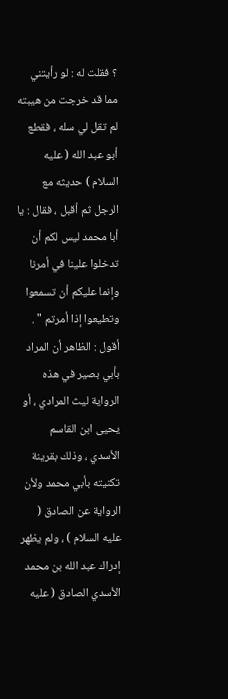؟ فقلت له : لو رأيتني مما قد خرجت من هيبته لم تقل لي سله ، فقطع أبو عبد الله ( عليه السلام ) حديثه مع الرجل ثم أقبل ، فقال : يا أبا محمد ليس لكم أن تدخلوا علينا في أمرنا وإنما عليكم أن تسمعوا وتطيعوا إذا أمرتم " . أقول : الظاهر أن المراد بأبي بصير في هذه الرواية ليث المرادي ، أو يحيى ابن القاسم الأسدي ، وذلك بقرينة تكنيته بأبي محمد ولأن الرواية عن الصادق ( عليه السلام ) ، ولم يظهر إدراك عبد الله بن محمد الأسدي الصادق ( عليه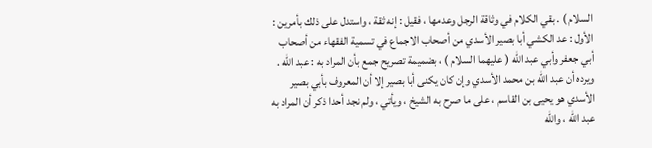السلام ) . بقي الكلام في وثاقة الرجل وعدمها ، فقيل : إنه ثقة ، واستدل على ذلك بأمرين : الأول : عد الكشي أبا بصير الأسدي من أصحاب الاجماع في تسمية الفقهاء من أصحاب أبي جعفر وأبي عبد الله ( عليهما السلام ) ، بضميمة تصريح جمع بأن المراد به : عبد الله . ويرده أن عبد الله بن محمد الأسدي وإن كان يكنى أبا بصير إلا أن المعروف بأبي بصير الأسدي هو يحيى بن القاسم ، على ما صرح به الشيخ ، ويأتي ، ولم نجد أحدا ذكر أن المراد به عبد الله ، والله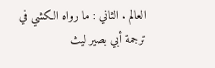العالم . الثاني : ما رواه الكشي في ترجمة أبي بصير ليث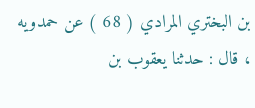بن البختري المرادي ( 68 ) عن حمدويه ، قال : حدثنا يعقوب بن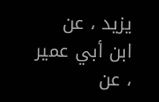يزيد ، عن ابن أبي عمير ، عن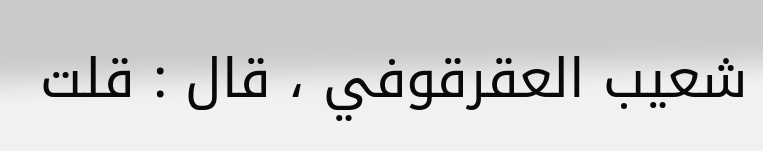شعيب العقرقوفي ، قال : قلت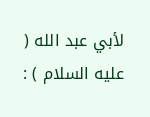لأبي عبد الله ( عليه السلام ) :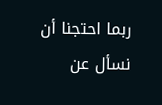ربما احتجنا أن نسأل عن